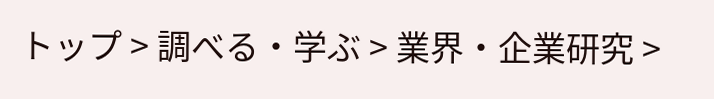トップ > 調べる・学ぶ > 業界・企業研究 >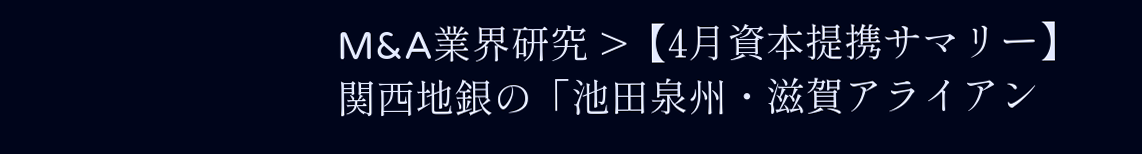M&A業界研究 >【4月資本提携サマリー】関西地銀の「池田泉州・滋賀アライアン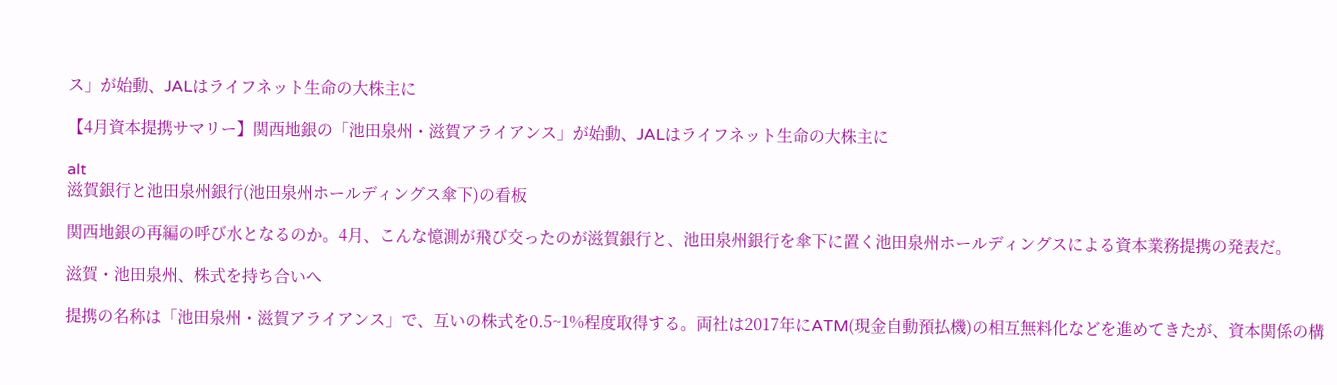ス」が始動、JALはライフネット生命の大株主に

【4月資本提携サマリー】関西地銀の「池田泉州・滋賀アライアンス」が始動、JALはライフネット生命の大株主に

alt
滋賀銀行と池田泉州銀行(池田泉州ホールディングス傘下)の看板

関西地銀の再編の呼び水となるのか。4月、こんな憶測が飛び交ったのが滋賀銀行と、池田泉州銀行を傘下に置く池田泉州ホールディングスによる資本業務提携の発表だ。

滋賀・池田泉州、株式を持ち合いへ

提携の名称は「池田泉州・滋賀アライアンス」で、互いの株式を0.5~1%程度取得する。両社は2017年にATM(現金自動預払機)の相互無料化などを進めてきたが、資本関係の構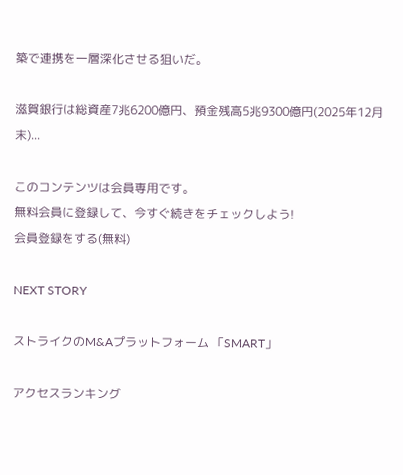築で連携を一層深化させる狙いだ。

滋賀銀行は総資産7兆6200億円、預金残高5兆9300億円(2025年12月末)...

このコンテンツは会員専用です。
無料会員に登録して、今すぐ続きをチェックしよう!
会員登録をする(無料)

NEXT STORY

ストライクのM&Aプラットフォーム 「SMART」

アクセスランキング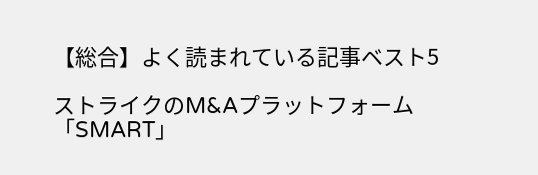【総合】よく読まれている記事ベスト5

ストライクのM&Aプラットフォーム 「SMART」